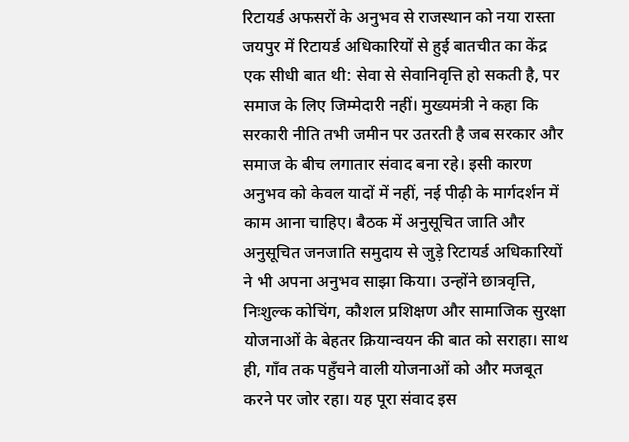रिटायर्ड अफसरों के अनुभव से राजस्थान को नया रास्ता
जयपुर में रिटायर्ड अधिकारियों से हुई बातचीत का केंद्र एक सीधी बात थी: सेवा से सेवानिवृत्ति हो सकती है, पर समाज के लिए जिम्मेदारी नहीं। मुख्यमंत्री ने कहा कि सरकारी नीति तभी जमीन पर उतरती है जब सरकार और समाज के बीच लगातार संवाद बना रहे। इसी कारण अनुभव को केवल यादों में नहीं, नई पीढ़ी के मार्गदर्शन में काम आना चाहिए। बैठक में अनुसूचित जाति और अनुसूचित जनजाति समुदाय से जुड़े रिटायर्ड अधिकारियों ने भी अपना अनुभव साझा किया। उन्होंने छात्रवृत्ति, निःशुल्क कोचिंग, कौशल प्रशिक्षण और सामाजिक सुरक्षा योजनाओं के बेहतर क्रियान्वयन की बात को सराहा। साथ ही, गाँव तक पहुँचने वाली योजनाओं को और मजबूत करने पर जोर रहा। यह पूरा संवाद इस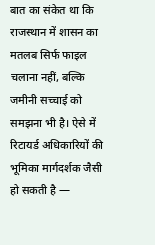बात का संकेत था कि राजस्थान में शासन का मतलब सिर्फ फाइल चलाना नहीं, बल्कि जमीनी सच्चाई को समझना भी है। ऐसे में रिटायर्ड अधिकारियों की भूमिका मार्गदर्शक जैसी हो सकती है —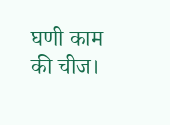घणी काम की चीज।